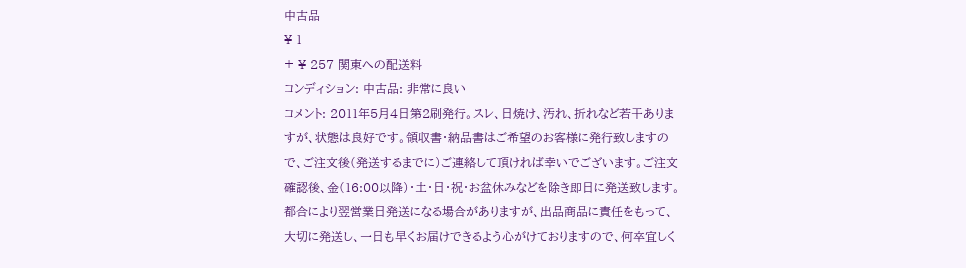中古品
¥ 1
+ ¥ 257 関東への配送料
コンディション: 中古品: 非常に良い
コメント: 2011年5月4日第2刷発行。スレ、日焼け、汚れ、折れなど若干ありますが、状態は良好です。領収書・納品書はご希望のお客様に発行致しますので、ご注文後(発送するまでに)ご連絡して頂ければ幸いでございます。ご注文確認後、金(16:00以降)・土・日・祝・お盆休みなどを除き即日に発送致します。都合により翌営業日発送になる場合がありますが、出品商品に責任をもって、大切に発送し、一日も早くお届けできるよう心がけておりますので、何卒宜しく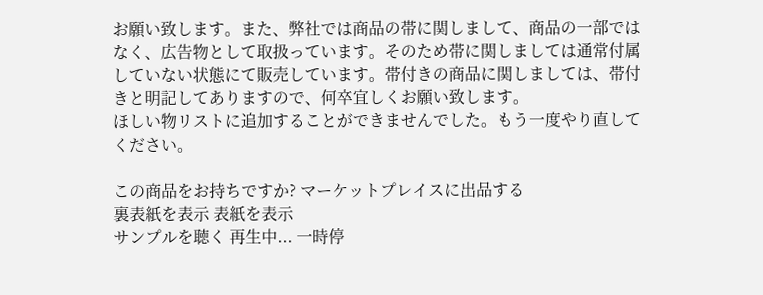お願い致します。また、弊社では商品の帯に関しまして、商品の一部ではなく、広告物として取扱っています。そのため帯に関しましては通常付属していない状態にて販売しています。帯付きの商品に関しましては、帯付きと明記してありますので、何卒宜しくお願い致します。
ほしい物リストに追加することができませんでした。もう一度やり直してください。

この商品をお持ちですか? マーケットプレイスに出品する
裏表紙を表示 表紙を表示
サンプルを聴く 再生中... 一時停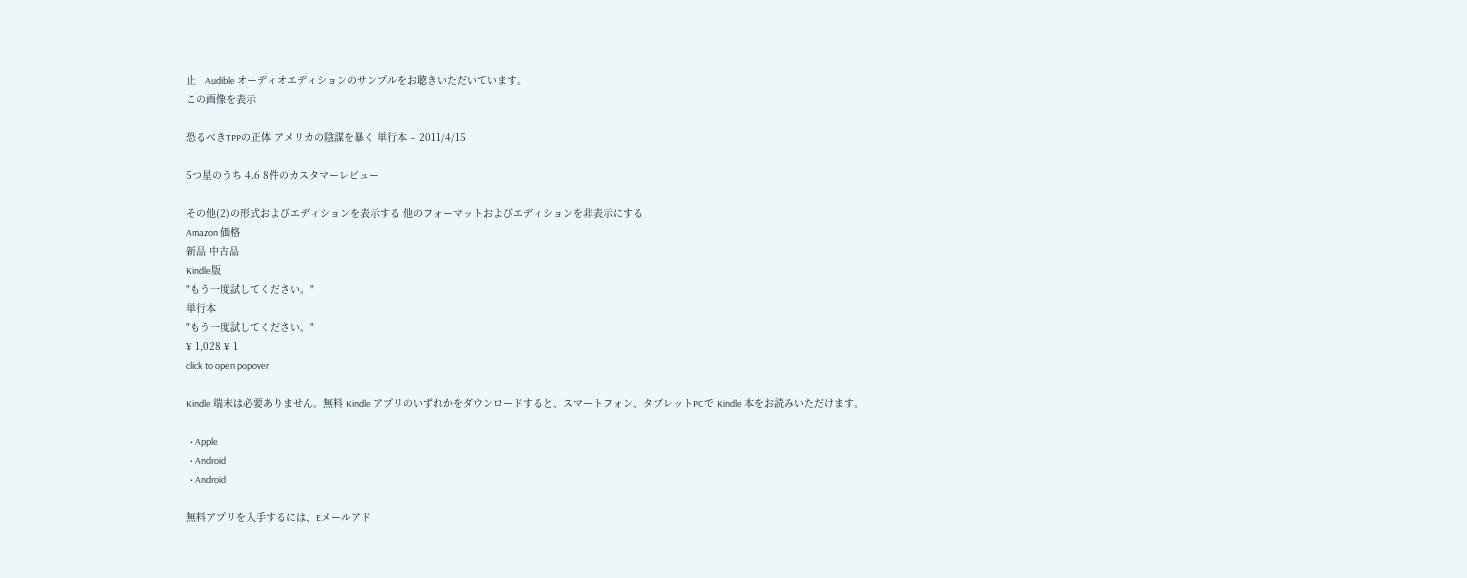止   Audible オーディオエディションのサンプルをお聴きいただいています。
この画像を表示

恐るべきTPPの正体 アメリカの陰謀を暴く 単行本 – 2011/4/15

5つ星のうち 4.6 8件のカスタマーレビュー

その他(2)の形式およびエディションを表示する 他のフォーマットおよびエディションを非表示にする
Amazon 価格
新品 中古品
Kindle版
"もう一度試してください。"
単行本
"もう一度試してください。"
¥ 1,028 ¥ 1
click to open popover

Kindle 端末は必要ありません。無料 Kindle アプリのいずれかをダウンロードすると、スマートフォン、タブレットPCで Kindle 本をお読みいただけます。

  • Apple
  • Android
  • Android

無料アプリを入手するには、Eメールアド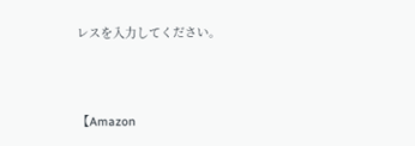レスを入力してください。



【Amazon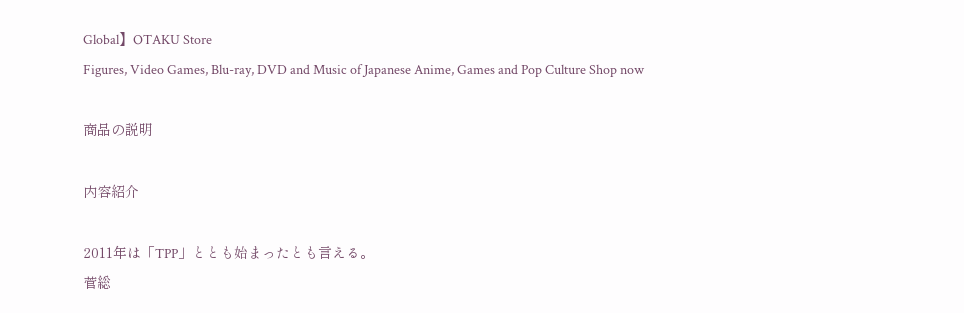Global】OTAKU Store
Figures, Video Games, Blu-ray, DVD and Music of Japanese Anime, Games and Pop Culture Shop now

商品の説明

内容紹介

2011年は「TPP」ととも始まったとも言える。
菅総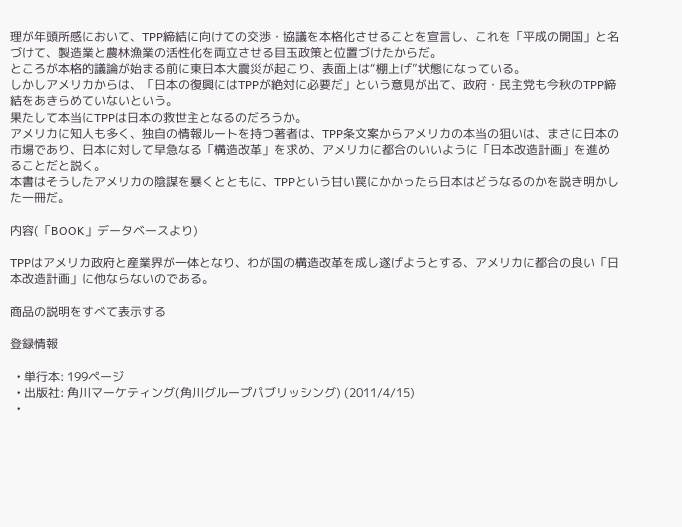理が年頭所感において、TPP締結に向けての交渉・協議を本格化させることを宣言し、これを「平成の開国」と名づけて、製造業と農林漁業の活性化を両立させる目玉政策と位置づけたからだ。
ところが本格的議論が始まる前に東日本大震災が起こり、表面上は“棚上げ”状態になっている。
しかしアメリカからは、「日本の復興にはTPPが絶対に必要だ」という意見が出て、政府・民主党も今秋のTPP締結をあきらめていないという。
果たして本当にTPPは日本の救世主となるのだろうか。
アメリカに知人も多く、独自の情報ルートを持つ著者は、TPP条文案からアメリカの本当の狙いは、まさに日本の市場であり、日本に対して早急なる「構造改革」を求め、アメリカに都合のいいように「日本改造計画」を進めることだと説く。
本書はそうしたアメリカの陰謀を暴くとともに、TPPという甘い罠にかかったら日本はどうなるのかを説き明かした一冊だ。

内容(「BOOK」データベースより)

TPPはアメリカ政府と産業界が一体となり、わが国の構造改革を成し遂げようとする、アメリカに都合の良い「日本改造計画」に他ならないのである。

商品の説明をすべて表示する

登録情報

  • 単行本: 199ページ
  • 出版社: 角川マーケティング(角川グループパブリッシング) (2011/4/15)
  •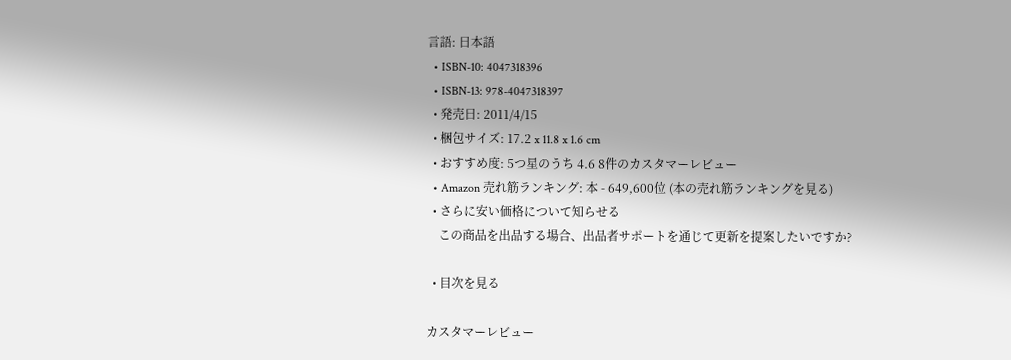言語: 日本語
  • ISBN-10: 4047318396
  • ISBN-13: 978-4047318397
  • 発売日: 2011/4/15
  • 梱包サイズ: 17.2 x 11.8 x 1.6 cm
  • おすすめ度: 5つ星のうち 4.6 8件のカスタマーレビュー
  • Amazon 売れ筋ランキング: 本 - 649,600位 (本の売れ筋ランキングを見る)
  • さらに安い価格について知らせる
    この商品を出品する場合、出品者サポートを通じて更新を提案したいですか?

  • 目次を見る

カスタマーレビュー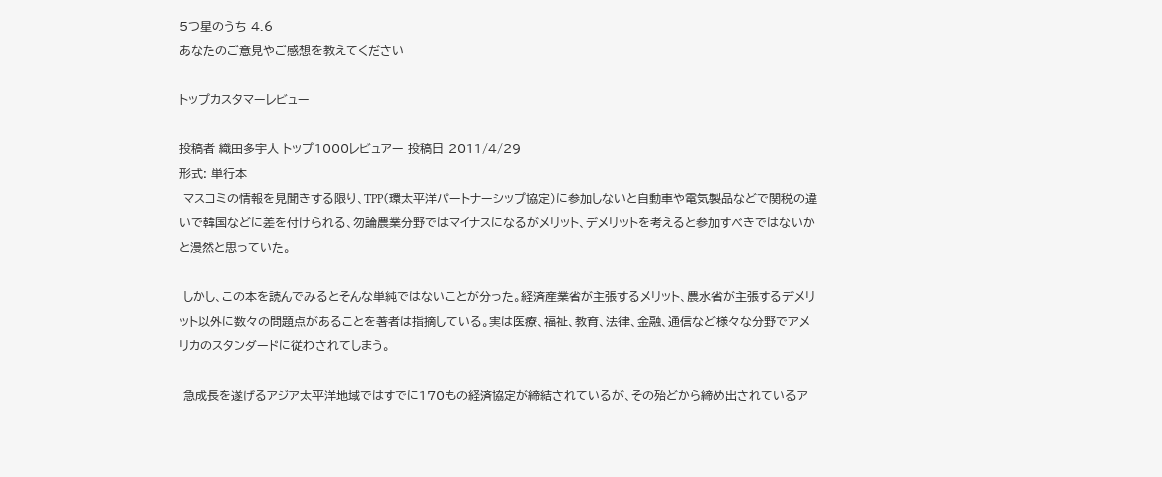5つ星のうち 4.6
あなたのご意見やご感想を教えてください

トップカスタマーレビュー

投稿者 織田多宇人 トップ1000レビュアー 投稿日 2011/4/29
形式: 単行本
 マスコミの情報を見聞きする限り、TPP(環太平洋パートナーシップ協定)に参加しないと自動車や電気製品などで関税の違いで韓国などに差を付けられる、勿論農業分野ではマイナスになるがメリット、デメリットを考えると参加すべきではないかと漫然と思っていた。

 しかし、この本を読んでみるとそんな単純ではないことが分った。経済産業省が主張するメリット、農水省が主張するデメリット以外に数々の問題点があることを著者は指摘している。実は医療、福祉、教育、法律、金融、通信など様々な分野でアメリカのスタンダードに従わされてしまう。

 急成長を遂げるアジア太平洋地域ではすでに170もの経済協定が締結されているが、その殆どから締め出されているア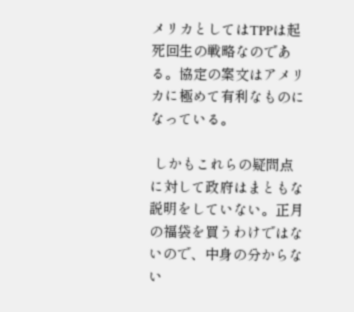メリカとしてはTPPは起死回生の戦略なのである。協定の案文はアメリカに極めて有利なものになっている。

 しかもこれらの疑問点に対して政府はまともな説明をしていない。正月の福袋を買うわけではないので、中身の分からない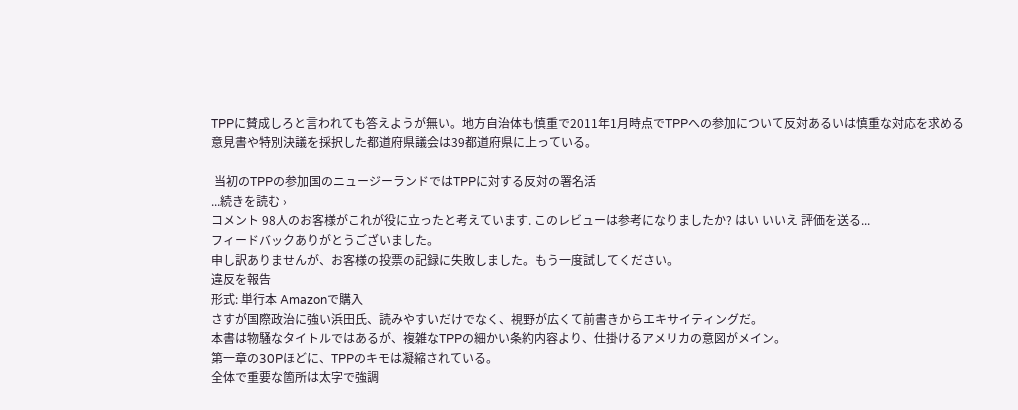TPPに賛成しろと言われても答えようが無い。地方自治体も慎重で2011年1月時点でTPPへの参加について反対あるいは慎重な対応を求める意見書や特別決議を採択した都道府県議会は39都道府県に上っている。

 当初のTPPの参加国のニュージーランドではTPPに対する反対の署名活
...続きを読む ›
コメント 98人のお客様がこれが役に立ったと考えています. このレビューは参考になりましたか? はい いいえ 評価を送る...
フィードバックありがとうございました。
申し訳ありませんが、お客様の投票の記録に失敗しました。もう一度試してください。
違反を報告
形式: 単行本 Amazonで購入
さすが国際政治に強い浜田氏、読みやすいだけでなく、視野が広くて前書きからエキサイティングだ。
本書は物騒なタイトルではあるが、複雑なTPPの細かい条約内容より、仕掛けるアメリカの意図がメイン。
第一章の30Pほどに、TPPのキモは凝縮されている。
全体で重要な箇所は太字で強調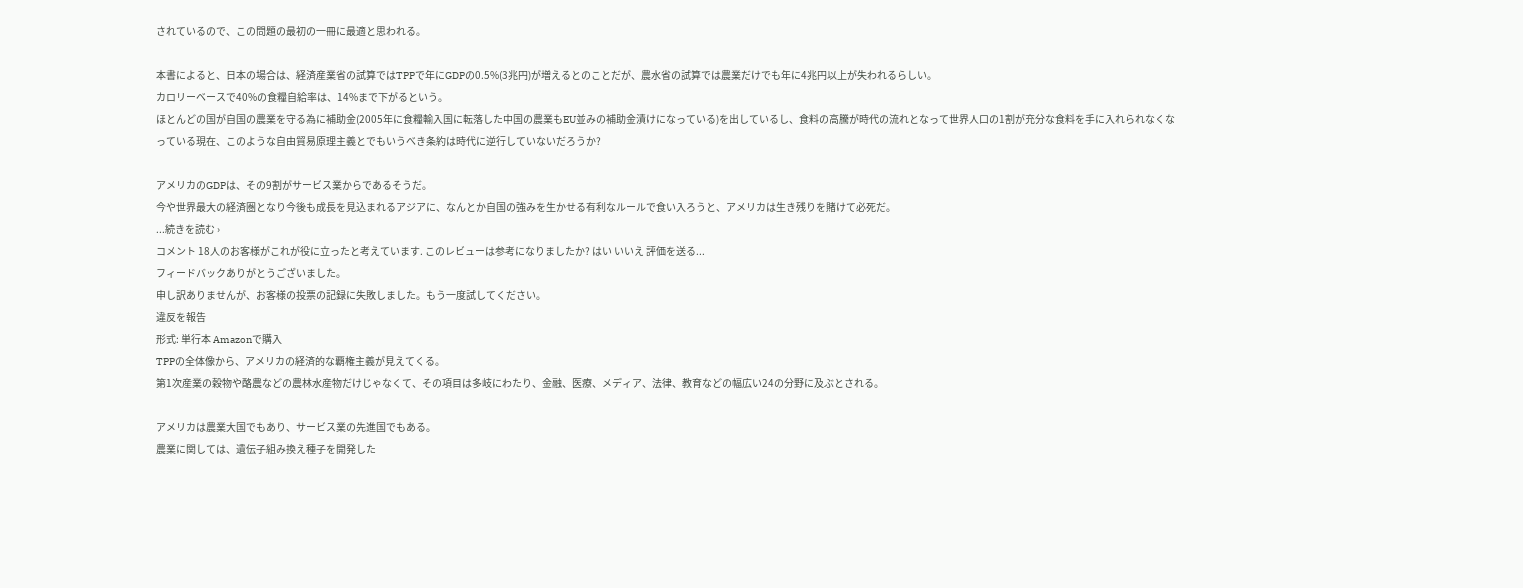されているので、この問題の最初の一冊に最適と思われる。

本書によると、日本の場合は、経済産業省の試算ではTPPで年にGDPの0.5%(3兆円)が増えるとのことだが、農水省の試算では農業だけでも年に4兆円以上が失われるらしい。
カロリーベースで40%の食糧自給率は、14%まで下がるという。
ほとんどの国が自国の農業を守る為に補助金(2005年に食糧輸入国に転落した中国の農業もEU並みの補助金漬けになっている)を出しているし、食料の高騰が時代の流れとなって世界人口の1割が充分な食料を手に入れられなくなっている現在、このような自由貿易原理主義とでもいうべき条約は時代に逆行していないだろうか?

アメリカのGDPは、その9割がサービス業からであるそうだ。
今や世界最大の経済圏となり今後も成長を見込まれるアジアに、なんとか自国の強みを生かせる有利なルールで食い入ろうと、アメリカは生き残りを賭けて必死だ。
...続きを読む ›
コメント 18人のお客様がこれが役に立ったと考えています. このレビューは参考になりましたか? はい いいえ 評価を送る...
フィードバックありがとうございました。
申し訳ありませんが、お客様の投票の記録に失敗しました。もう一度試してください。
違反を報告
形式: 単行本 Amazonで購入
TPPの全体像から、アメリカの経済的な覇権主義が見えてくる。
第1次産業の穀物や酪農などの農林水産物だけじゃなくて、その項目は多岐にわたり、金融、医療、メディア、法律、教育などの幅広い24の分野に及ぶとされる。

アメリカは農業大国でもあり、サービス業の先進国でもある。
農業に関しては、遺伝子組み換え種子を開発した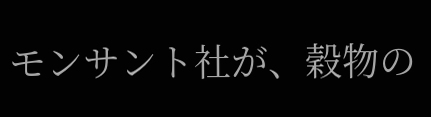モンサント社が、穀物の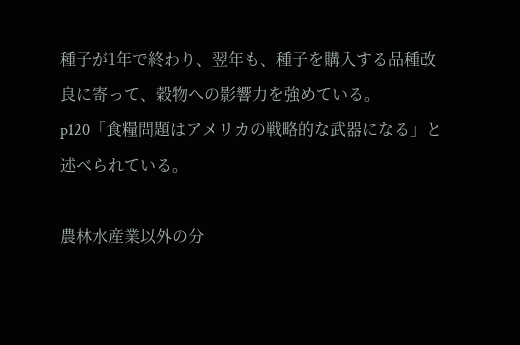種子が1年で終わり、翌年も、種子を購入する品種改良に寄って、穀物への影響力を強めている。
p120「食糧問題はアメリカの戦略的な武器になる」と述べられている。

農林水産業以外の分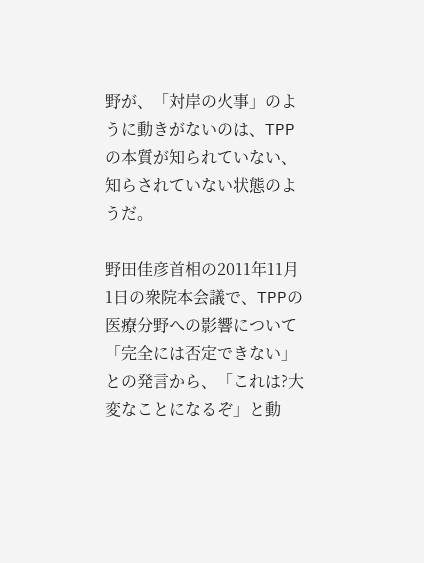野が、「対岸の火事」のように動きがないのは、TPPの本質が知られていない、知らされていない状態のようだ。

野田佳彦首相の2011年11月1日の衆院本会議で、TPPの医療分野への影響について「完全には否定できない」との発言から、「これは?大変なことになるぞ」と動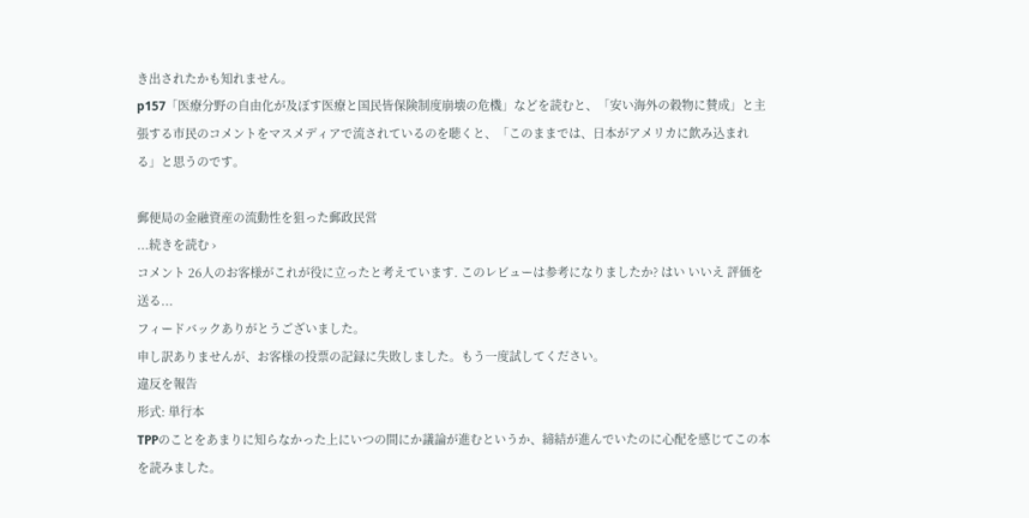き出されたかも知れません。
p157「医療分野の自由化が及ぼす医療と国民皆保険制度崩壊の危機」などを読むと、「安い海外の穀物に賛成」と主張する市民のコメントをマスメディアで流されているのを聴くと、「このままでは、日本がアメリカに飲み込まれる」と思うのです。

郵便局の金融資産の流動性を狙った郵政民営
...続きを読む ›
コメント 26人のお客様がこれが役に立ったと考えています. このレビューは参考になりましたか? はい いいえ 評価を送る...
フィードバックありがとうございました。
申し訳ありませんが、お客様の投票の記録に失敗しました。もう一度試してください。
違反を報告
形式: 単行本
TPPのことをあまりに知らなかった上にいつの間にか議論が進むというか、締結が進んでいたのに心配を感じてこの本を読みました。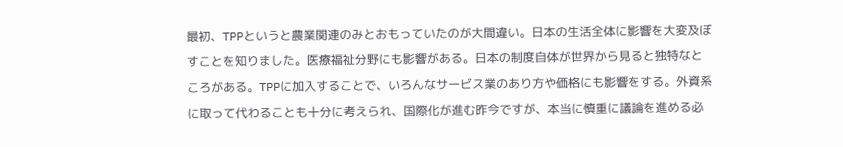最初、TPPというと農業関連のみとおもっていたのが大間違い。日本の生活全体に影響を大変及ぼすことを知りました。医療福祉分野にも影響がある。日本の制度自体が世界から見ると独特なところがある。TPPに加入することで、いろんなサービス業のあり方や価格にも影響をする。外資系に取って代わることも十分に考えられ、国際化が進む昨今ですが、本当に慎重に議論を進める必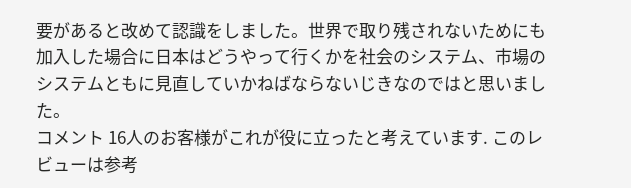要があると改めて認識をしました。世界で取り残されないためにも加入した場合に日本はどうやって行くかを社会のシステム、市場のシステムともに見直していかねばならないじきなのではと思いました。
コメント 16人のお客様がこれが役に立ったと考えています. このレビューは参考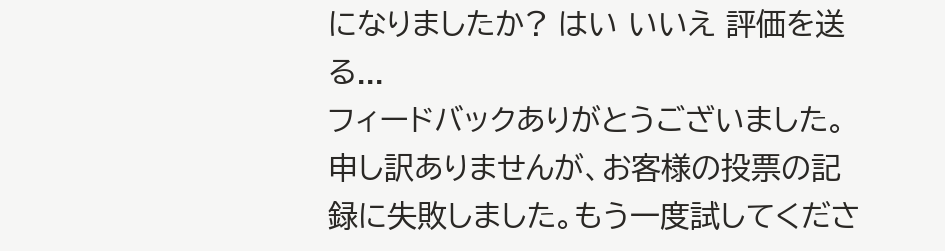になりましたか? はい いいえ 評価を送る...
フィードバックありがとうございました。
申し訳ありませんが、お客様の投票の記録に失敗しました。もう一度試してくださ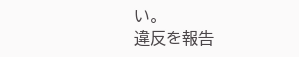い。
違反を報告